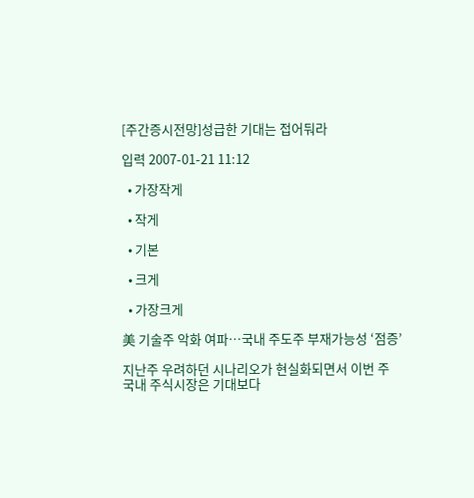[주간증시전망]성급한 기대는 접어둬라

입력 2007-01-21 11:12

  • 가장작게

  • 작게

  • 기본

  • 크게

  • 가장크게

美 기술주 악화 여파…국내 주도주 부재가능성 ‘점증’

지난주 우려하던 시나리오가 현실화되면서 이번 주 국내 주식시장은 기대보다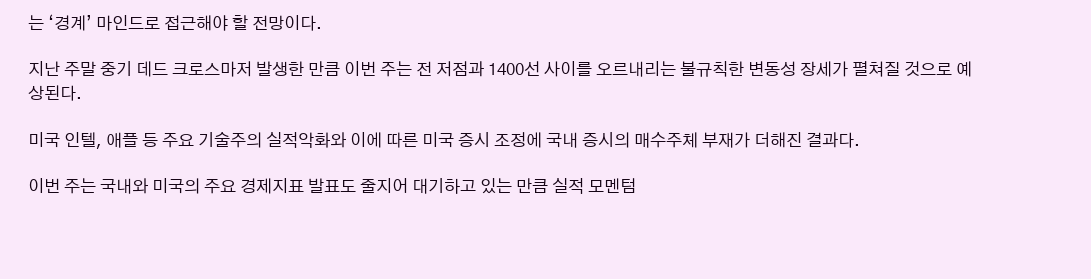는 ‘경계’ 마인드로 접근해야 할 전망이다.

지난 주말 중기 데드 크로스마저 발생한 만큼 이번 주는 전 저점과 1400선 사이를 오르내리는 불규칙한 변동성 장세가 펼쳐질 것으로 예상된다.

미국 인텔, 애플 등 주요 기술주의 실적악화와 이에 따른 미국 증시 조정에 국내 증시의 매수주체 부재가 더해진 결과다.

이번 주는 국내와 미국의 주요 경제지표 발표도 줄지어 대기하고 있는 만큼 실적 모멘텀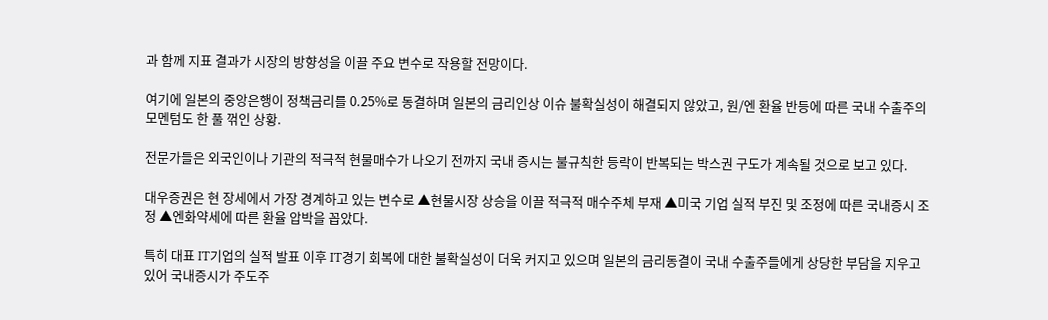과 함께 지표 결과가 시장의 방향성을 이끌 주요 변수로 작용할 전망이다.

여기에 일본의 중앙은행이 정책금리를 0.25%로 동결하며 일본의 금리인상 이슈 불확실성이 해결되지 않았고, 원/엔 환율 반등에 따른 국내 수출주의 모멘텀도 한 풀 꺾인 상황.

전문가들은 외국인이나 기관의 적극적 현물매수가 나오기 전까지 국내 증시는 불규칙한 등락이 반복되는 박스권 구도가 계속될 것으로 보고 있다.

대우증권은 현 장세에서 가장 경계하고 있는 변수로 ▲현물시장 상승을 이끌 적극적 매수주체 부재 ▲미국 기업 실적 부진 및 조정에 따른 국내증시 조정 ▲엔화약세에 따른 환율 압박을 꼽았다.

특히 대표 IT기업의 실적 발표 이후 IT경기 회복에 대한 불확실성이 더욱 커지고 있으며 일본의 금리동결이 국내 수출주들에게 상당한 부담을 지우고 있어 국내증시가 주도주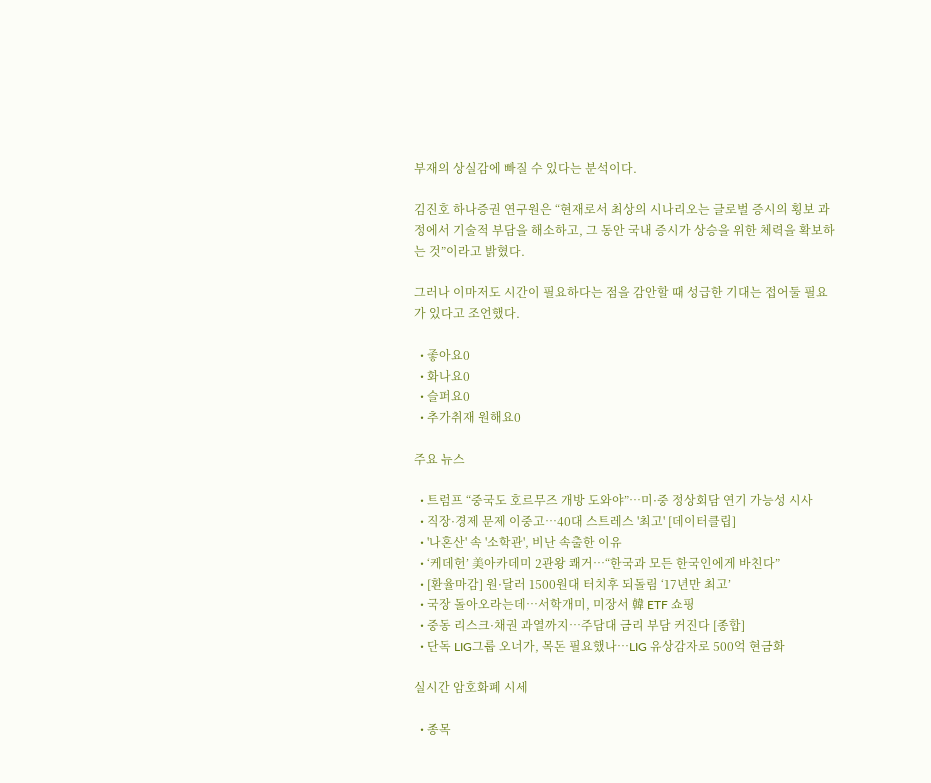부재의 상실감에 빠질 수 있다는 분석이다.

김진호 하나증권 연구원은 “현재로서 최상의 시나리오는 글로벌 증시의 횡보 과정에서 기술적 부담을 해소하고, 그 동안 국내 증시가 상승을 위한 체력을 확보하는 것”이라고 밝혔다.

그러나 이마저도 시간이 필요하다는 점을 감안할 때 성급한 기대는 접어둘 필요가 있다고 조언했다.

  • 좋아요0
  • 화나요0
  • 슬퍼요0
  • 추가취재 원해요0

주요 뉴스

  • 트럼프 “중국도 호르무즈 개방 도와야”…미·중 정상회담 연기 가능성 시사
  • 직장·경제 문제 이중고…40대 스트레스 '최고' [데이터클립]
  • '나혼산' 속 '소학관', 비난 속출한 이유
  • ‘케데헌’ 美아카데미 2관왕 쾌거⋯“한국과 모든 한국인에게 바친다”
  • [환율마감] 원·달러 1500원대 터치후 되돌림 ‘17년만 최고’
  • 국장 돌아오라는데…서학개미, 미장서 韓 ETF 쇼핑
  • 중동 리스크·채권 과열까지…주담대 금리 부담 커진다 [종합]
  • 단독 LIG그룹 오너가, 목돈 필요했나…LIG 유상감자로 500억 현금화

실시간 암호화폐 시세

  • 종목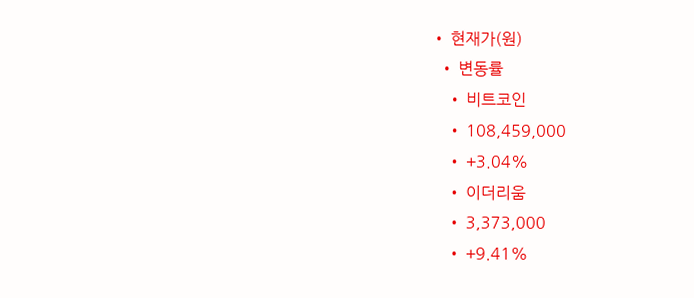• 현재가(원)
  • 변동률
    • 비트코인
    • 108,459,000
    • +3.04%
    • 이더리움
    • 3,373,000
    • +9.41%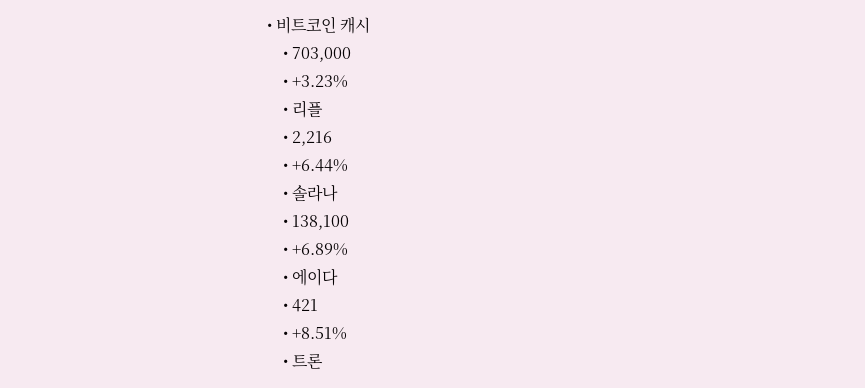• 비트코인 캐시
    • 703,000
    • +3.23%
    • 리플
    • 2,216
    • +6.44%
    • 솔라나
    • 138,100
    • +6.89%
    • 에이다
    • 421
    • +8.51%
    • 트론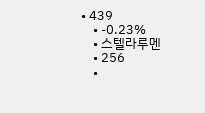• 439
    • -0.23%
    • 스텔라루멘
    • 256
    •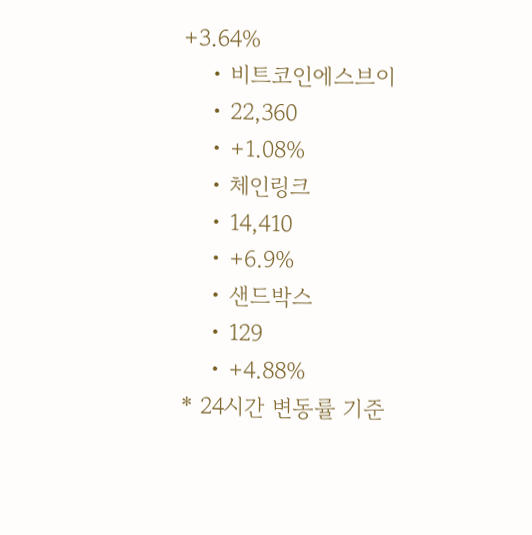+3.64%
    • 비트코인에스브이
    • 22,360
    • +1.08%
    • 체인링크
    • 14,410
    • +6.9%
    • 샌드박스
    • 129
    • +4.88%
* 24시간 변동률 기준